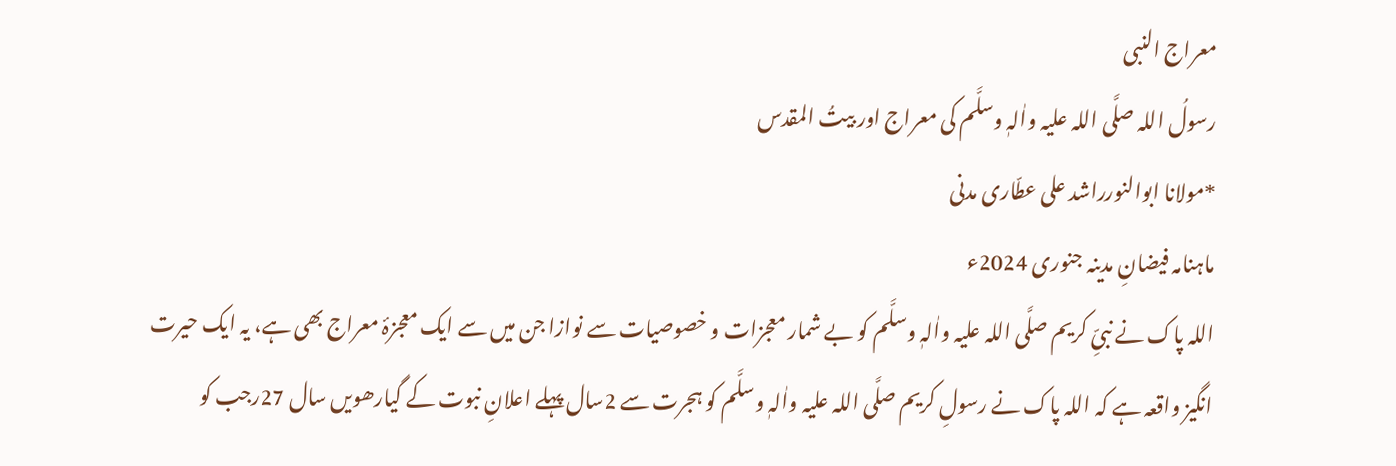معراج النبی
رسولُ اللہ صلَّی اللہ علیہ واٰلہٖ وسلَّم کی معراج اور بیتُ المقدس
*مولانا ابوالنورراشد علی عطّاری مدنی
ماہنامہ فیضانِ مدینہ جنوری 2024ء
اللہ پاک نے نبیِّ کریم صلَّی اللہ علیہ واٰلہٖ وسلَّم کو بے شمار معجزات و خصوصیات سے نوازا جن میں سے ایک معجزۂ معراج بھی ہے، یہ ایک حیرت انگیز واقعہ ہے کہ اللہ پاک نے رسولِ کریم صلَّی اللہ علیہ واٰلہٖ وسلَّم کو ہجرت سے 2سال پہلے اعلانِ نبوت کے گیارھویں سال 27رجب کو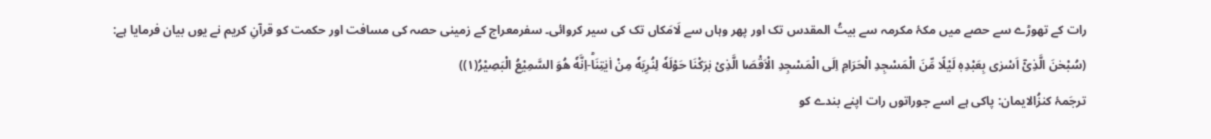رات کے تھوڑے سے حصے میں مکۂ مکرمہ سے بیتُ المقدس تک اور پھر وہاں سے لَامَکاں تک کی سیر کروائی۔ سفرمعراج کے زمینی حصہ کی مسافت اور حکمت کو قرآنِ کریم نے یوں بیان فرمایا ہے:
(سُبْحٰنَ الَّذِیْۤ اَسْرٰى بِعَبْدِهٖ لَیْلًا مِّنَ الْمَسْجِدِ الْحَرَامِ اِلَى الْمَسْجِدِ الْاَقْصَا الَّذِیْ بٰرَكْنَا حَوْلَهٗ لِنُرِیَهٗ مِنْ اٰیٰتِنَاؕ-اِنَّهٗ هُوَ السَّمِیْعُ الْبَصِیْرُ(۱))
ترجَمۂ کنزُالایمان: پاکی ہے اسے جوراتوں رات اپنے بندے کو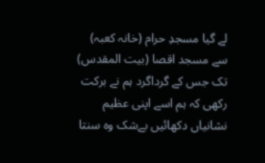لے گیا مسجدِ حرام (خانہ کعبہ) سے مسجد اقصا (بیت المقدس) تک جس کے گرداگرد ہم نے برکت رکھی کہ ہم اسے اپنی عظیم نشانیاں دکھائیں بےشک وہ سنتا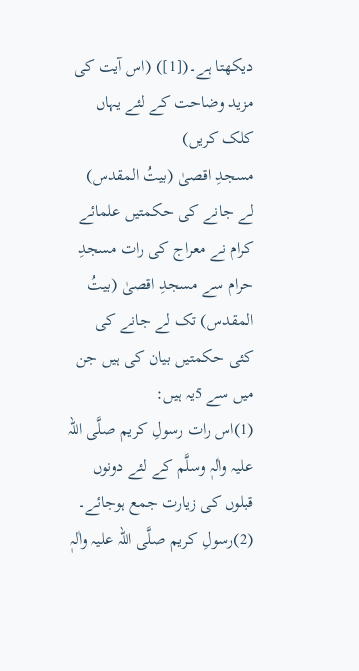دیکھتا ہے۔([1]) (اس آیت کی مزید وضاحت کے لئے یہاں کلک کریں)
مسجدِ اقصیٰ (بیتُ المقدس) لے جانے کی حکمتیں علمائے کرام نے معراج کی رات مسجدِ حرام سے مسجدِ اقصیٰ (بیتُ المقدس) تک لے جانے کی کئی حکمتیں بیان کی ہیں جن میں سے 5یہ ہیں:
(1)اس رات رسولِ کریم صلَّی اللہ علیہ واٰلہٖ وسلَّم کے لئے دونوں قبلوں کی زیارت جمع ہوجائے۔
(2)رسولِ کریم صلَّی اللہ علیہ واٰلہٖ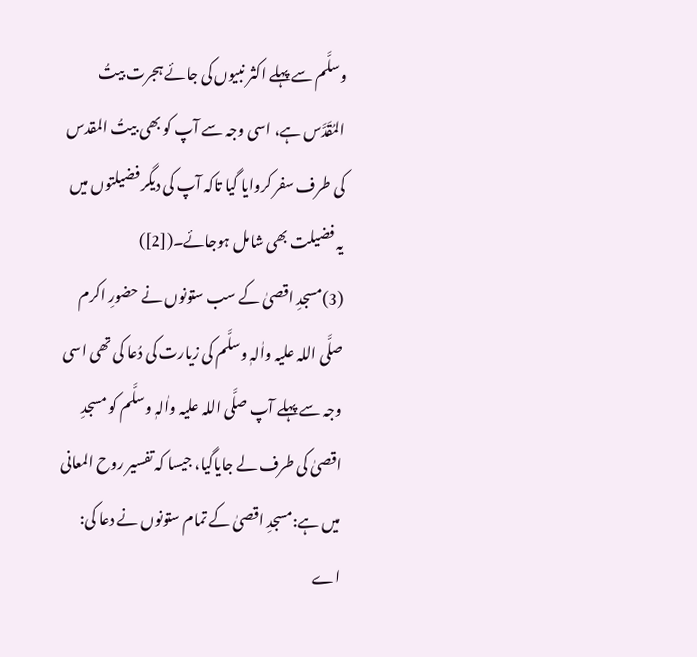وسلَّم سے پہلے اکثر نبیوں کی جائے ہجرت بیتُ المُقَدَّس ہے، اسی وجہ سے آپ کو بھی بیتُ المقدس کی طرف سفر کروایا گیا تاکہ آپ کی دیگر فضیلتوں میں یہ فضیلت بھی شامل ہوجائے۔([2])
(3)مسجدِ اقصیٰ کے سب ستونوں نے حضورِ اکرم صلَّی اللہ علیہ واٰلہٖ وسلَّم کی زیارت کی دُعا کی تھی اسی وجہ سے پہلے آپ صلَّی اللہ علیہ واٰلہٖ وسلَّم کو مسجدِ اقصیٰ کی طرف لے جایاگیا، جیسا کہ تفسیر روح المعانی میں ہے:مسجدِ اقصیٰ کے تمام ستونوں نے دعا کی: اے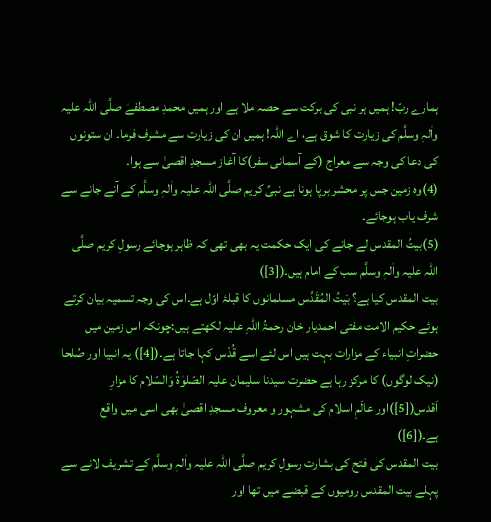ہمارے ربّ! ہمیں ہر نبی کی برکت سے حصہ ملا ہے اور ہمیں محمدِ مصطفےٰ صلَّی اللہ علیہ واٰلہٖ وسلَّم کی زیارت کا شوق ہے، اے اللہ! ہمیں ان کی زیارت سے مشرف فرما۔ ان ستونوں کی دعا کی وجہ سے معراج (کے آسمانی سفر)کا آغاز مسجدِ اقصیٰ سے ہوا۔
(4)وہ زمین جس پر محشر برپا ہونا ہے نبیِّ کریم صلَّی اللہ علیہ واٰلہٖ وسلَّم کے آنے جانے سے شرف یاب ہوجائے۔
(5)بیتُ المقدس لے جانے کی ایک حکمت یہ بھی تھی کہ ظاہر ہوجائے رسولِ کریم صلَّی اللہ علیہ واٰلہٖ وسلَّم سب کے امام ہیں۔([3])
بیت المقدس کیا ہے؟ بَیتُ المُقَدَّس مسلمانوں کا قبلۂ اوّل ہے۔اس کی وجہ تسمیہ بیان کرتے ہوئے حکیم الامت مفتی احمدیار خان رحمۃُ اللہِ علیہ لکھتے ہیں:چونکہ اس زمین میں حضراتِ انبیاء کے مزارات بہت ہیں اس لئے اسے قُدْس کہا جاتا ہے۔([4]) یہ انبیا اور صُلحا (نیک لوگوں) کا مرکز رہا ہے حضرت سیدنا سلیمان علیہ الصّلوٰۃُ وَالسّلام کا مزارِ اَقدس([5])اور عالَمِ اسلام کی مشہور و معروف مسجدِ اقصیٰ بھی اسی میں واقع ہے۔([6])
بیت المقدس کی فتح کی بشارت رسولِ کریم صلَّی اللہ علیہ واٰلہٖ وسلَّم کے تشریف لانے سے پہلے بیت المقدس رومیوں کے قبضے میں تھا اور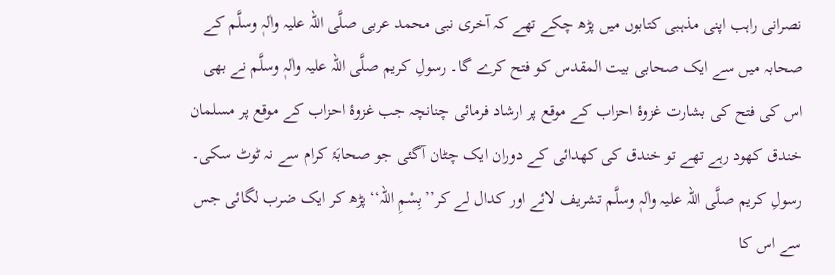نصرانی راہب اپنی مذہبی کتابوں میں پڑھ چکے تھے کہ آخری نبی محمد عربی صلَّی اللہ علیہ واٰلہٖ وسلَّم کے صحابہ میں سے ایک صحابی بیت المقدس کو فتح کرے گا۔ رسولِ کریم صلَّی اللہ علیہ واٰلہٖ وسلَّم نے بھی اس کی فتح کی بشارت غزوۂ احزاب کے موقع پر ارشاد فرمائی چنانچہ جب غزوۂ احزاب کے موقع پر مسلمان خندق کھود رہے تھے تو خندق کی کھدائی کے دوران ایک چٹان آگئی جو صحابَۂ کرام سے نہ ٹوٹ سکی۔ رسولِ کریم صلَّی اللہ علیہ واٰلہٖ وسلَّم تشریف لائے اور کدال لے کر’’بِسْمِ اللہ‘‘ پڑھ کر ایک ضرب لگائی جس سے اس کا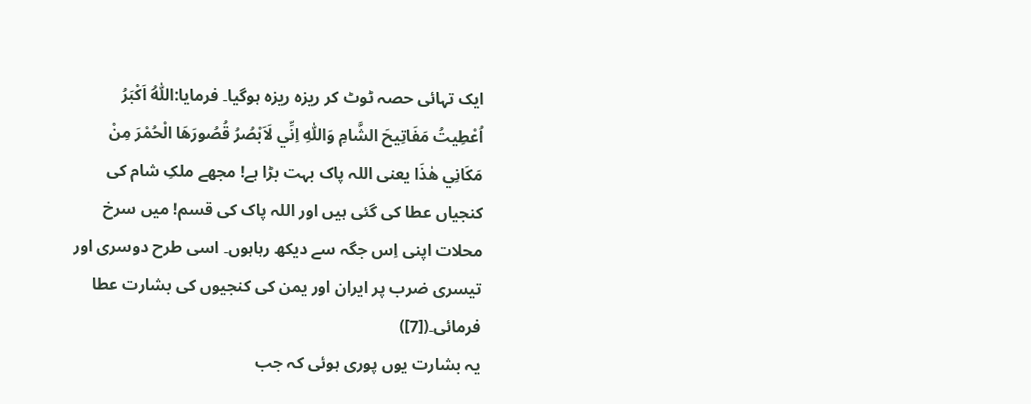ایک تہائی حصہ ٹوٹ کر ریزہ ریزہ ہوگیا۔ فرمایا:اَللّٰهُ اَكْبَرُ اُعْطِيتُ مَفَاتِيحَ الشَّامِ وَاللّٰهِ اِنِّي لَاَبْصُرُ قُصُورَهَا الْحُمْرَ مِنْ مَكَانِي هٰذَا یعنی اللہ پاک بہت بڑا ہے! مجھے ملکِ شام کی کنجیاں عطا کی گئی ہیں اور اللہ پاک کی قسم! میں سرخ محلات اپنی اِس جگہ سے دیکھ رہاہوں۔ اسی طرح دوسری اور تیسری ضرب پر ایران اور یمن کی کنجیوں کی بشارت عطا فرمائی۔([7])
یہ بشارت یوں پوری ہوئی کہ جب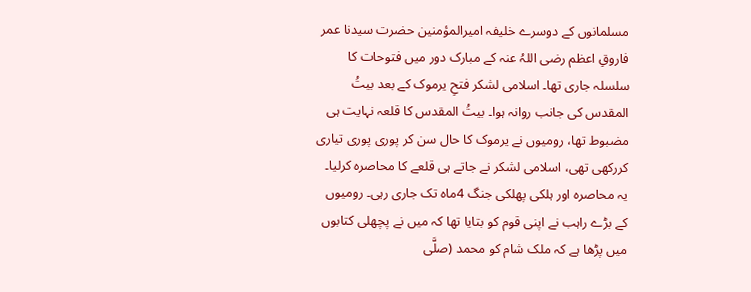مسلمانوں کے دوسرے خلیفہ امیرالمؤمنین حضرت سیدنا عمر فاروقِ اعظم رضی اللہُ عنہ کے مبارک دور میں فتوحات کا سلسلہ جاری تھا۔ اسلامی لشکر فتحِ یرموک کے بعد بیتُ المقدس کی جانب روانہ ہوا۔ بیتُ المقدس کا قلعہ نہایت ہی مضبوط تھا، رومیوں نے یرموک کا حال سن کر پوری پوری تیاری کررکھی تھی، اسلامی لشکر نے جاتے ہی قلعے کا محاصرہ کرلیا۔ یہ محاصرہ اور ہلکی پھلکی جنگ 4ماہ تک جاری رہی۔ رومیوں کے بڑے راہب نے اپنی قوم کو بتایا تھا کہ میں نے پچھلی کتابوں میں پڑھا ہے کہ ملک شام کو محمد (صلَّی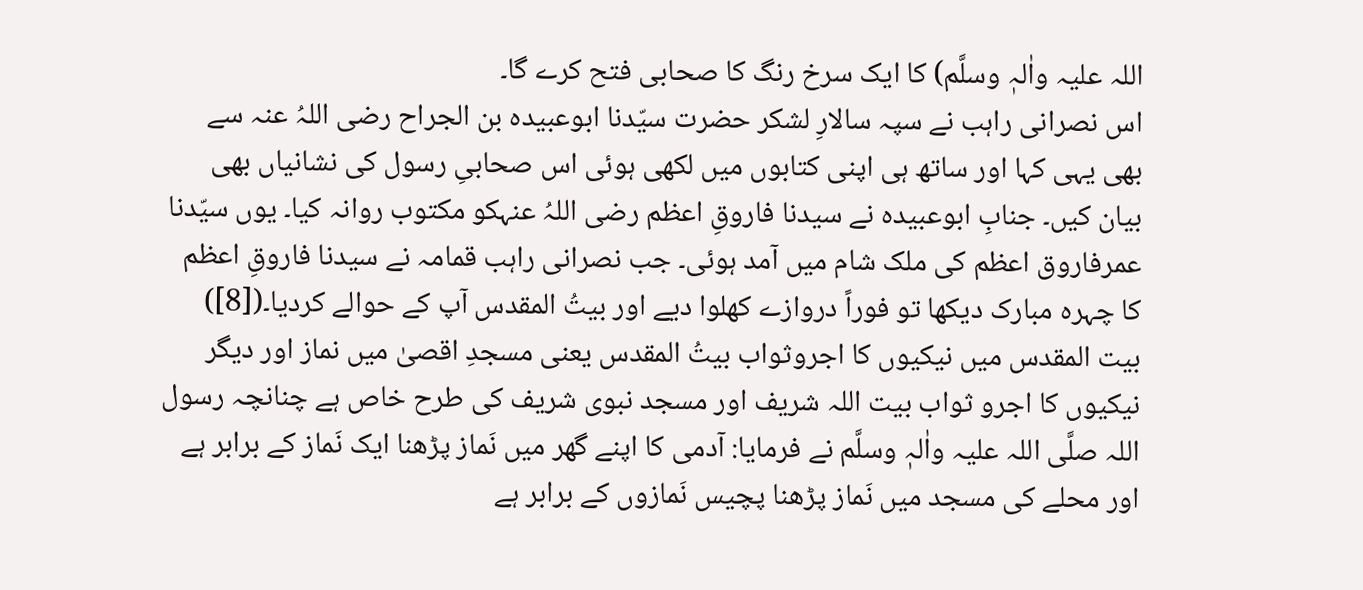اللہ علیہ واٰلہٖ وسلَّم) کا ایک سرخ رنگ کا صحابی فتح کرے گا۔
اس نصرانی راہب نے سپہ سالارِ لشکر حضرت سیّدنا ابوعبیدہ بن الجراح رضی اللہُ عنہ سے بھی یہی کہا اور ساتھ ہی اپنی کتابوں میں لکھی ہوئی اس صحابیِ رسول کی نشانیاں بھی بیان کیں۔ جنابِ ابوعبیدہ نے سیدنا فاروقِ اعظم رضی اللہُ عنہکو مکتوب روانہ کیا۔ یوں سیّدنا عمرفاروق اعظم کی ملک شام میں آمد ہوئی۔ جب نصرانی راہب قمامہ نے سیدنا فاروقِ اعظم کا چہرہ مبارک دیکھا تو فوراً دروازے کھلوا دیے اور بیتُ المقدس آپ کے حوالے کردیا۔([8])
بیت المقدس میں نیکیوں کا اجروثواب بیتُ المقدس یعنی مسجدِ اقصیٰ میں نماز اور دیگر نیکیوں کا اجرو ثواب بیت اللہ شریف اور مسجد نبوی شریف کی طرح خاص ہے چنانچہ رسول اللہ صلَّی اللہ علیہ واٰلہٖ وسلَّم نے فرمایا: آدمی کا اپنے گھر میں نَماز پڑھنا ایک نَماز کے برابر ہے اور محلے کی مسجد میں نَماز پڑھنا پچیس نَمازوں کے برابر ہے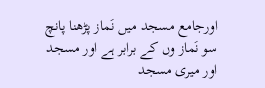اورجامع مسجد میں نَماز پڑھنا پانچ سو نَماز وں کے برابر ہے اور مسجد اور میری مسجد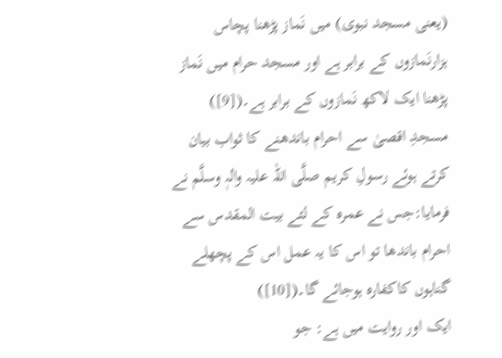(یعنی مسجد نبوی) میں نَماز پڑھنا پچاس ہزارنَمازوں کے برابر ہے اور مسجد حرام میں نَماز پڑھنا ایک لاکھ نَمازوں کے برابر ہے۔([9])
مسجدِ اقصیٰ سے احرام باندھنے کا ثواب بیان کرتے ہوئے رسولِ کریم صلَّی اللہ علیہ واٰلہٖ وسلَّم نے فرمایا:جس نے عمرہ کے لئے بیت المقدس سے احرام باندھا تو اس کا یہ عمل اس کے پچھلے گناہوں کاکفارہ ہوجائے گا۔([10])
ایک اور روایت میں ہے: جو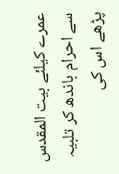عمرے کیلئے بیت المقدس سے احرام باندھ کر تلبیہ پڑھے اس کی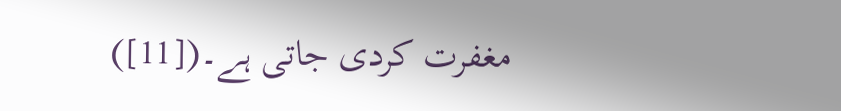مغفرت کردی جاتی ہے۔([11])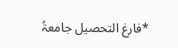*فارغ التحصیل جامعۃُ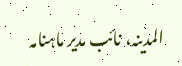المدینہ، نائب مدیر ماہنامہ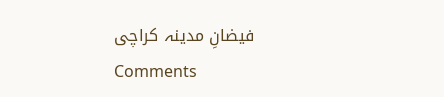فیضانِ مدینہ کراچی
Comments